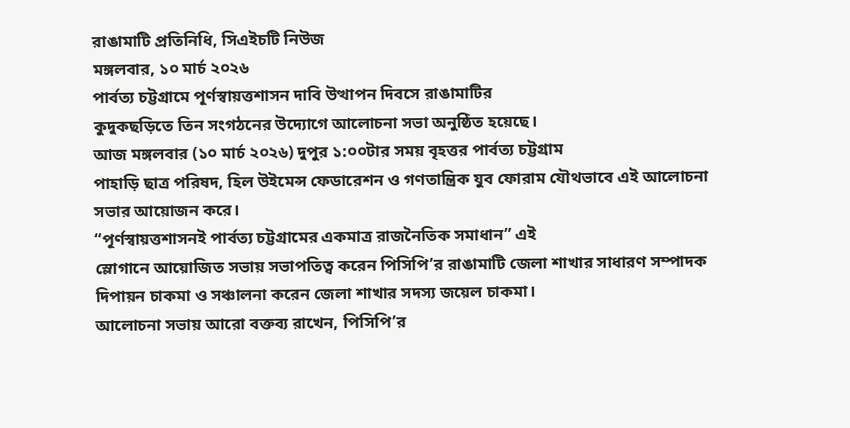রাঙামাটি প্রতিনিধি, সিএইচটি নিউজ
মঙ্গলবার, ১০ মার্চ ২০২৬
পার্বত্য চট্টগ্রামে পূর্ণস্বায়ত্তশাসন দাবি উত্থাপন দিবসে রাঙামাটির
কুদুকছড়িতে তিন সংগঠনের উদ্যোগে আলোচনা সভা অনুষ্ঠিত হয়েছে।
আজ মঙ্গলবার (১০ মার্চ ২০২৬) দুপুর ১:০০টার সময় বৃহত্তর পার্বত্য চট্টগ্রাম
পাহাড়ি ছাত্র পরিষদ, হিল উইমেন্স ফেডারেশন ও গণতান্ত্রিক যুব ফোরাম যৌথভাবে এই আলোচনা
সভার আয়োজন করে।
“পূর্ণস্বায়ত্তশাসনই পার্বত্য চট্টগ্রামের একমাত্র রাজনৈতিক সমাধান” এই
স্লোগানে আয়োজিত সভায় সভাপতিত্ব করেন পিসিপি’র রাঙামাটি জেলা শাখার সাধারণ সম্পাদক
দিপায়ন চাকমা ও সঞ্চালনা করেন জেলা শাখার সদস্য জয়েল চাকমা।
আলোচনা সভায় আরো বক্তব্য রাখেন, পিসিপি’র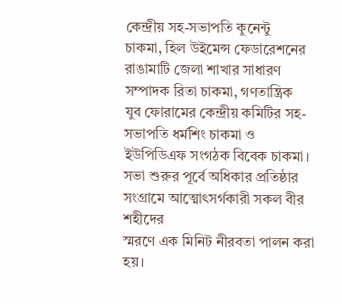কেন্দ্রীয় সহ-সভাপতি কুনেন্টু
চাকমা, হিল উইমেন্স ফেডারেশনের রাঙামাটি জেলা শাখার সাধারণ সম্পাদক রিতা চাকমা, গণতান্ত্রিক
যুব ফোরামের কেন্দ্রীয় কমিটির সহ-সভাপতি ধর্মশিং চাকমা ও ইউপিডিএফ সংগঠক বিবেক চাকমা।
সভা শুরুর পূর্বে অধিকার প্রতিষ্ঠার সংগ্রামে আত্মোৎসর্গকারী সকল বীর শহীদের
স্মরণে এক মিনিট নীরবতা পালন করা হয়।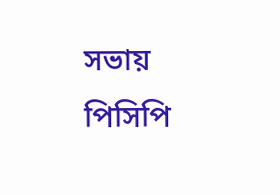সভায় পিসিপি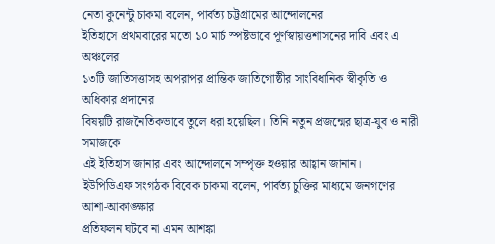নেতা কুনেন্টু চাকমা বলেন, পার্বত্য চট্টগ্রামের আন্দোলনের
ইতিহাসে প্রথমবারের মতো ১০ মার্চ স্পষ্টভাবে পূর্ণস্বায়ত্তশাসনের দাবি এবং এ অঞ্চলের
১৩টি জাতিসত্তাসহ অপরাপর প্রান্তিক জাতিগোষ্ঠীর সাংবিধানিক স্বীকৃতি ও অধিকার প্রদানের
বিষয়টি রাজনৈতিকভাবে তুলে ধরা হয়েছিল। তিনি নতুন প্রজন্মের ছাত্র-যুব ও নারী সমাজকে
এই ইতিহাস জানার এবং আন্দোলনে সম্পৃক্ত হওয়ার আহ্বান জানান।
ইউপিডিএফ সংগঠক বিবেক চাকমা বলেন, পার্বত্য চুক্তির মাধ্যমে জনগণের আশা-আকাঙ্ক্ষার
প্রতিফলন ঘটবে না এমন আশঙ্কা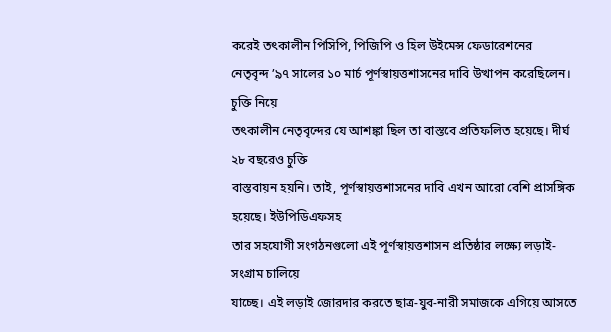করেই তৎকালীন পিসিপি, পিজিপি ও হিল উইমেন্স ফেডারেশনের
নেতৃবৃন্দ ’৯৭ সালের ১০ মার্চ পূর্ণস্বায়ত্তশাসনের দাবি উত্থাপন করেছিলেন। চুক্তি নিয়ে
তৎকালীন নেতৃবৃন্দের যে আশঙ্কা ছিল তা বাস্তবে প্রতিফলিত হয়েছে। দীর্ঘ ২৮ বছরেও চুক্তি
বাস্তবায়ন হয়নি। তাই, পূর্ণস্বায়ত্তশাসনের দাবি এখন আরো বেশি প্রাসঙ্গিক হয়েছে। ইউপিডিএফসহ
তার সহযোগী সংগঠনগুলো এই পূর্ণস্বায়ত্তশাসন প্রতিষ্ঠার লক্ষ্যে লড়াই-সংগ্রাম চালিয়ে
যাচ্ছে। এই লড়াই জোরদার করতে ছাত্র-যুব-নারী সমাজকে এগিয়ে আসতে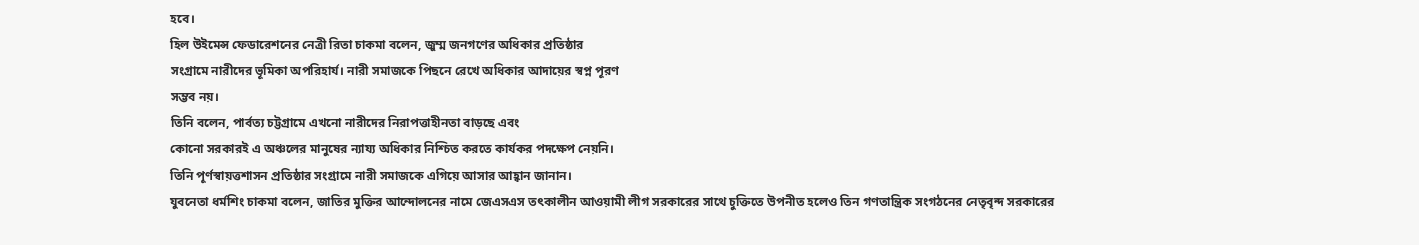হবে।
হিল উইমেন্স ফেডারেশনের নেত্রী রিতা চাকমা বলেন, জুম্ম জনগণের অধিকার প্রতিষ্ঠার
সংগ্রামে নারীদের ভূমিকা অপরিহার্য। নারী সমাজকে পিছনে রেখে অধিকার আদায়ের স্বপ্ন পূরণ
সম্ভব নয়।
তিনি বলেন, পার্বত্য চট্টগ্রামে এখনো নারীদের নিরাপত্তাহীনতা বাড়ছে এবং
কোনো সরকারই এ অঞ্চলের মানুষের ন্যায্য অধিকার নিশ্চিত করতে কার্যকর পদক্ষেপ নেয়নি।
তিনি পূর্ণস্বায়ত্তশাসন প্রতিষ্ঠার সংগ্রামে নারী সমাজকে এগিয়ে আসার আহ্বান জানান।
যুবনেতা ধর্মশিং চাকমা বলেন, জাতির মুক্তির আন্দোলনের নামে জেএসএস তৎকালীন আওয়ামী লীগ সরকারের সাথে চুক্তিতে উপনীত হলেও তিন গণতান্ত্রিক সংগঠনের নেতৃবৃন্দ সরকারের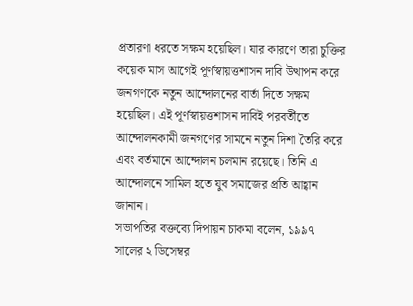প্রতারণা ধরতে সক্ষম হয়েছিল। যার কারণে তারা চুক্তির কয়েক মাস আগেই পূর্ণস্বায়ত্তশাসন দাবি উত্থাপন করে জনগণকে নতুন আন্দোলনের বার্তা দিতে সক্ষম হয়েছিল। এই পূর্ণস্বায়ত্তশাসন দাবিই পরবর্তীতে আন্দোলনকামী জনগণের সামনে নতুন দিশা তৈরি করে এবং বর্তমানে আন্দোলন চলমান রয়েছে। তিনি এ আন্দোলনে সামিল হতে যুব সমাজের প্রতি আহ্বান জানান।
সভাপতির বক্তব্যে দিপায়ন চাকমা বলেন, ১৯৯৭ সালের ২ ডিসেম্বর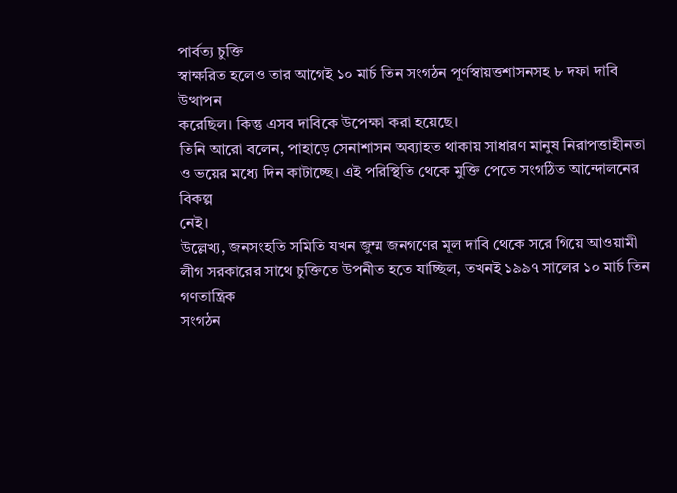পার্বত্য চুক্তি
স্বাক্ষরিত হলেও তার আগেই ১০ মার্চ তিন সংগঠন পূর্ণস্বায়ত্তশাসনসহ ৮ দফা দাবি উত্থাপন
করেছিল। কিন্তু এসব দাবিকে উপেক্ষা করা হয়েছে।
তিনি আরো বলেন, পাহাড়ে সেনাশাসন অব্যাহত থাকায় সাধারণ মানুষ নিরাপত্তাহীনতা
ও ভয়ের মধ্যে দিন কাটাচ্ছে। এই পরিস্থিতি থেকে মুক্তি পেতে সংগঠিত আন্দোলনের বিকল্প
নেই।
উল্লেখ্য, জনসংহতি সমিতি যখন জুম্ম জনগণের মূল দাবি থেকে সরে গিয়ে আওয়ামী
লীগ সরকারের সাথে চুক্তিতে উপনীত হতে যাচ্ছিল, তখনই ১৯৯৭ সালের ১০ মার্চ তিন গণতান্ত্রিক
সংগঠন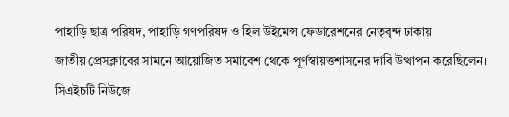পাহাড়ি ছাত্র পরিষদ, পাহাড়ি গণপরিষদ ও হিল উইমেন্স ফেডারেশনের নেতৃবৃন্দ ঢাকায়
জাতীয় প্রেসক্লাবের সামনে আয়োজিত সমাবেশ থেকে পূর্ণস্বায়ত্তশাসনের দাবি উত্থাপন করেছিলেন।
সিএইচটি নিউজে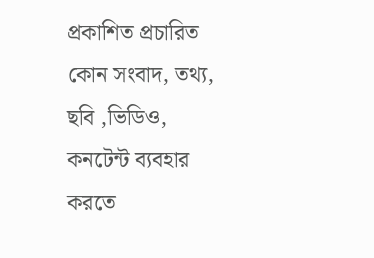প্রকাশিত প্রচারিত কোন সংবাদ, তথ্য, ছবি ,ভিডিও, কনটেন্ট ব্যবহার করতে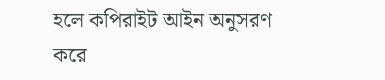হলে কপিরাইট আইন অনুসরণ করে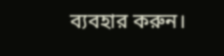ব্যবহার করুন।